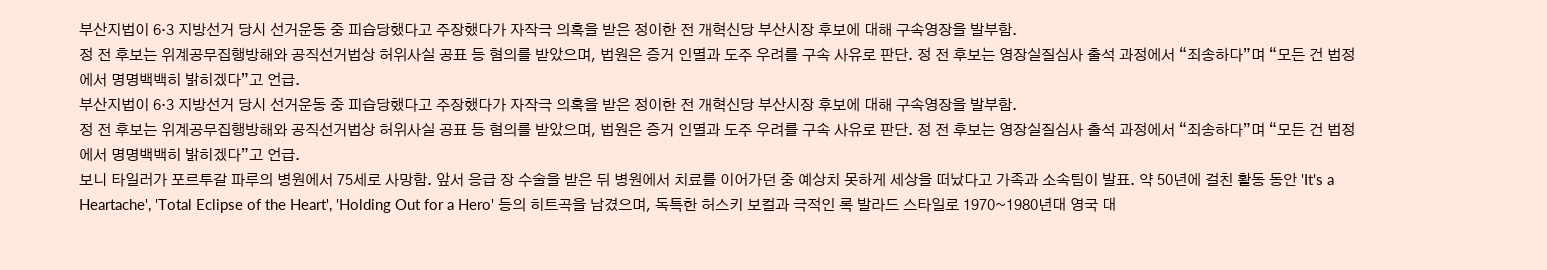부산지법이 6·3 지방선거 당시 선거운동 중 피습당했다고 주장했다가 자작극 의혹을 받은 정이한 전 개혁신당 부산시장 후보에 대해 구속영장을 발부함.
정 전 후보는 위계공무집행방해와 공직선거법상 허위사실 공표 등 혐의를 받았으며, 법원은 증거 인멸과 도주 우려를 구속 사유로 판단. 정 전 후보는 영장실질심사 출석 과정에서 “죄송하다”며 “모든 건 법정에서 명명백백히 밝히겠다”고 언급.
부산지법이 6·3 지방선거 당시 선거운동 중 피습당했다고 주장했다가 자작극 의혹을 받은 정이한 전 개혁신당 부산시장 후보에 대해 구속영장을 발부함.
정 전 후보는 위계공무집행방해와 공직선거법상 허위사실 공표 등 혐의를 받았으며, 법원은 증거 인멸과 도주 우려를 구속 사유로 판단. 정 전 후보는 영장실질심사 출석 과정에서 “죄송하다”며 “모든 건 법정에서 명명백백히 밝히겠다”고 언급.
보니 타일러가 포르투갈 파루의 병원에서 75세로 사망함. 앞서 응급 장 수술을 받은 뒤 병원에서 치료를 이어가던 중 예상치 못하게 세상을 떠났다고 가족과 소속팀이 발표. 약 50년에 걸친 활동 동안 'It's a Heartache', 'Total Eclipse of the Heart', 'Holding Out for a Hero' 등의 히트곡을 남겼으며, 독특한 허스키 보컬과 극적인 록 발라드 스타일로 1970~1980년대 영국 대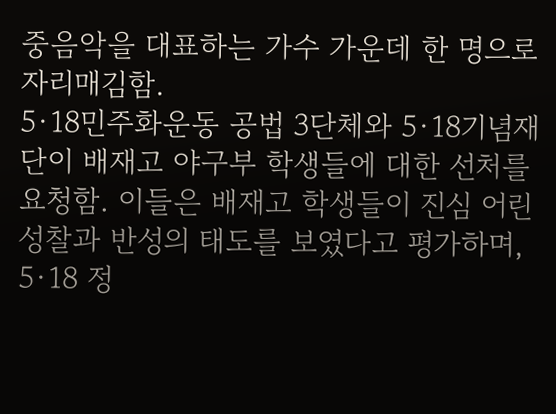중음악을 대표하는 가수 가운데 한 명으로 자리매김함.
5·18민주화운동 공법 3단체와 5·18기념재단이 배재고 야구부 학생들에 대한 선처를 요청함. 이들은 배재고 학생들이 진심 어린 성찰과 반성의 태도를 보였다고 평가하며, 5·18 정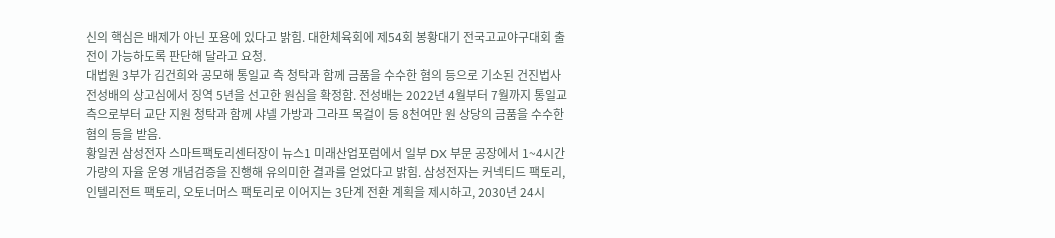신의 핵심은 배제가 아닌 포용에 있다고 밝힘. 대한체육회에 제54회 봉황대기 전국고교야구대회 출전이 가능하도록 판단해 달라고 요청.
대법원 3부가 김건희와 공모해 통일교 측 청탁과 함께 금품을 수수한 혐의 등으로 기소된 건진법사 전성배의 상고심에서 징역 5년을 선고한 원심을 확정함. 전성배는 2022년 4월부터 7월까지 통일교 측으로부터 교단 지원 청탁과 함께 샤넬 가방과 그라프 목걸이 등 8천여만 원 상당의 금품을 수수한 혐의 등을 받음.
황일권 삼성전자 스마트팩토리센터장이 뉴스1 미래산업포럼에서 일부 DX 부문 공장에서 1~4시간가량의 자율 운영 개념검증을 진행해 유의미한 결과를 얻었다고 밝힘. 삼성전자는 커넥티드 팩토리, 인텔리전트 팩토리, 오토너머스 팩토리로 이어지는 3단계 전환 계획을 제시하고, 2030년 24시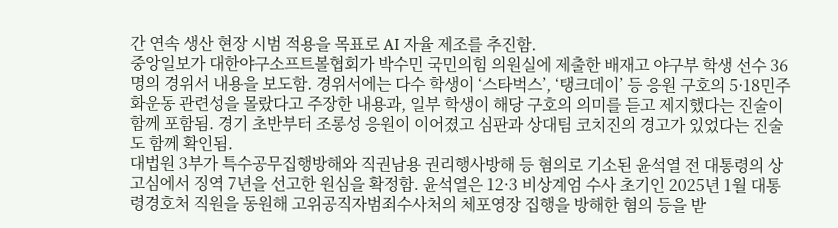간 연속 생산 현장 시범 적용을 목표로 AI 자율 제조를 추진함.
중앙일보가 대한야구소프트볼협회가 박수민 국민의힘 의원실에 제출한 배재고 야구부 학생 선수 36명의 경위서 내용을 보도함. 경위서에는 다수 학생이 ‘스타벅스’, ‘탱크데이’ 등 응원 구호의 5·18민주화운동 관련성을 몰랐다고 주장한 내용과, 일부 학생이 해당 구호의 의미를 듣고 제지했다는 진술이 함께 포함됨. 경기 초반부터 조롱성 응원이 이어졌고 심판과 상대팀 코치진의 경고가 있었다는 진술도 함께 확인됨.
대법원 3부가 특수공무집행방해와 직권남용 권리행사방해 등 혐의로 기소된 윤석열 전 대통령의 상고심에서 징역 7년을 선고한 원심을 확정함. 윤석열은 12·3 비상계엄 수사 초기인 2025년 1월 대통령경호처 직원을 동원해 고위공직자범죄수사처의 체포영장 집행을 방해한 혐의 등을 받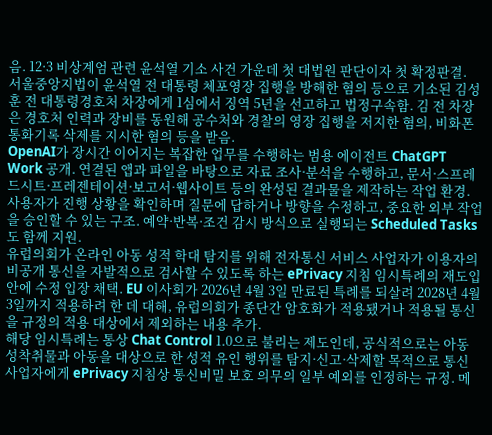음. 12·3 비상계엄 관련 윤석열 기소 사건 가운데 첫 대법원 판단이자 첫 확정판결.
서울중앙지법이 윤석열 전 대통령 체포영장 집행을 방해한 혐의 등으로 기소된 김성훈 전 대통령경호처 차장에게 1심에서 징역 5년을 선고하고 법정구속함. 김 전 차장은 경호처 인력과 장비를 동원해 공수처와 경찰의 영장 집행을 저지한 혐의, 비화폰 통화기록 삭제를 지시한 혐의 등을 받음.
OpenAI가 장시간 이어지는 복잡한 업무를 수행하는 범용 에이전트 ChatGPT Work 공개. 연결된 앱과 파일을 바탕으로 자료 조사·분석을 수행하고, 문서·스프레드시트·프레젠테이션·보고서·웹사이트 등의 완성된 결과물을 제작하는 작업 환경. 사용자가 진행 상황을 확인하며 질문에 답하거나 방향을 수정하고, 중요한 외부 작업을 승인할 수 있는 구조. 예약·반복·조건 감시 방식으로 실행되는 Scheduled Tasks도 함께 지원.
유럽의회가 온라인 아동 성적 학대 탐지를 위해 전자통신 서비스 사업자가 이용자의 비공개 통신을 자발적으로 검사할 수 있도록 하는 ePrivacy 지침 임시특례의 재도입안에 수정 입장 채택. EU 이사회가 2026년 4월 3일 만료된 특례를 되살려 2028년 4월 3일까지 적용하려 한 데 대해, 유럽의회가 종단간 암호화가 적용됐거나 적용될 통신을 규정의 적용 대상에서 제외하는 내용 추가.
해당 임시특례는 통상 Chat Control 1.0으로 불리는 제도인데, 공식적으로는 아동 성착취물과 아동을 대상으로 한 성적 유인 행위를 탐지·신고·삭제할 목적으로 통신 사업자에게 ePrivacy 지침상 통신비밀 보호 의무의 일부 예외를 인정하는 규정. 메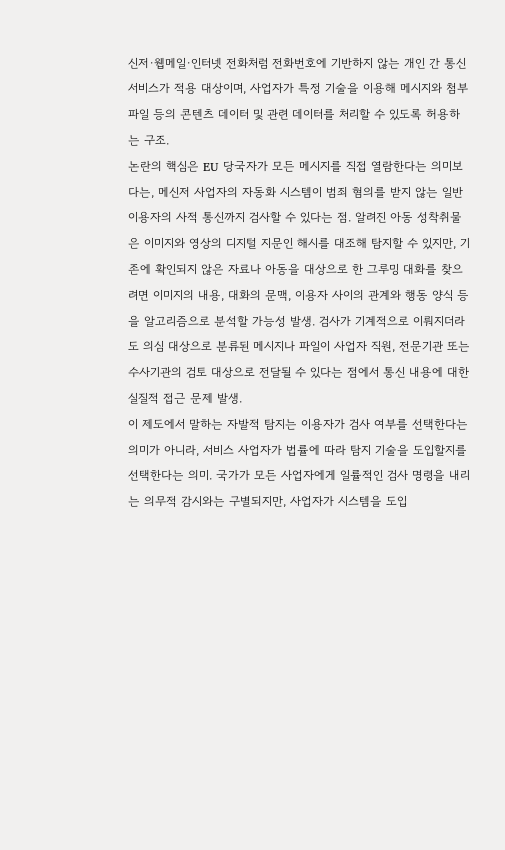신저·웹메일·인터넷 전화처럼 전화번호에 기반하지 않는 개인 간 통신 서비스가 적용 대상이며, 사업자가 특정 기술을 이용해 메시지와 첨부파일 등의 콘텐츠 데이터 및 관련 데이터를 처리할 수 있도록 허용하는 구조.
논란의 핵심은 EU 당국자가 모든 메시지를 직접 열람한다는 의미보다는, 메신저 사업자의 자동화 시스템이 범죄 혐의를 받지 않는 일반 이용자의 사적 통신까지 검사할 수 있다는 점. 알려진 아동 성착취물은 이미지와 영상의 디지털 지문인 해시를 대조해 탐지할 수 있지만, 기존에 확인되지 않은 자료나 아동을 대상으로 한 그루밍 대화를 찾으려면 이미지의 내용, 대화의 문맥, 이용자 사이의 관계와 행동 양식 등을 알고리즘으로 분석할 가능성 발생. 검사가 기계적으로 이뤄지더라도 의심 대상으로 분류된 메시지나 파일이 사업자 직원, 전문기관 또는 수사기관의 검토 대상으로 전달될 수 있다는 점에서 통신 내용에 대한 실질적 접근 문제 발생.
이 제도에서 말하는 자발적 탐지는 이용자가 검사 여부를 선택한다는 의미가 아니라, 서비스 사업자가 법률에 따라 탐지 기술을 도입할지를 선택한다는 의미. 국가가 모든 사업자에게 일률적인 검사 명령을 내리는 의무적 감시와는 구별되지만, 사업자가 시스템을 도입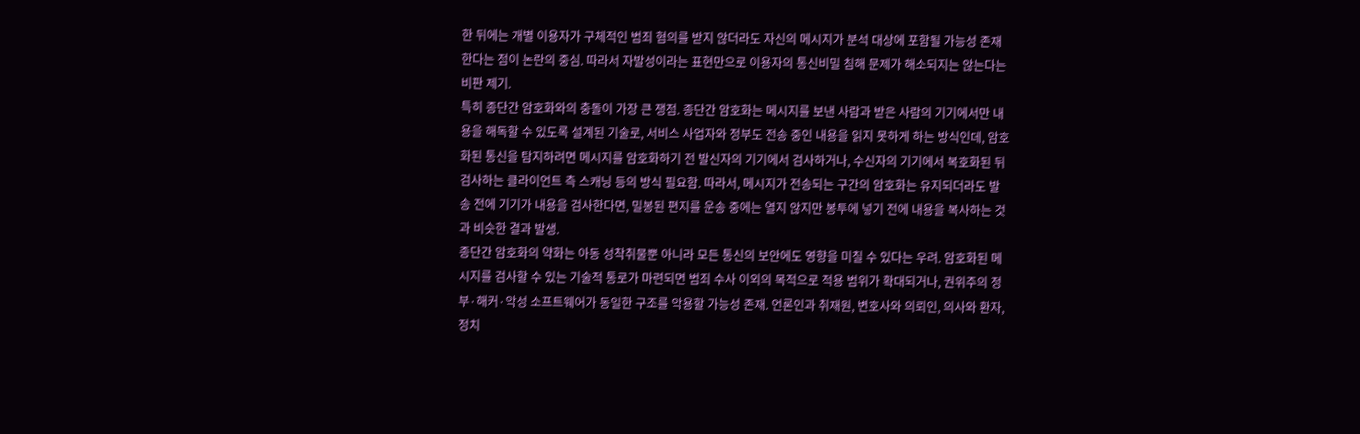한 뒤에는 개별 이용자가 구체적인 범죄 혐의를 받지 않더라도 자신의 메시지가 분석 대상에 포함될 가능성 존재한다는 점이 논란의 중심. 따라서 자발성이라는 표현만으로 이용자의 통신비밀 침해 문제가 해소되지는 않는다는 비판 제기.
특히 종단간 암호화와의 충돌이 가장 큰 쟁점. 종단간 암호화는 메시지를 보낸 사람과 받은 사람의 기기에서만 내용을 해독할 수 있도록 설계된 기술로, 서비스 사업자와 정부도 전송 중인 내용을 읽지 못하게 하는 방식인데, 암호화된 통신을 탐지하려면 메시지를 암호화하기 전 발신자의 기기에서 검사하거나, 수신자의 기기에서 복호화된 뒤 검사하는 클라이언트 측 스캐닝 등의 방식 필요함. 따라서, 메시지가 전송되는 구간의 암호화는 유지되더라도 발송 전에 기기가 내용을 검사한다면, 밀봉된 편지를 운송 중에는 열지 않지만 봉투에 넣기 전에 내용을 복사하는 것과 비슷한 결과 발생.
종단간 암호화의 약화는 아동 성착취물뿐 아니라 모든 통신의 보안에도 영향을 미칠 수 있다는 우려. 암호화된 메시지를 검사할 수 있는 기술적 통로가 마련되면 범죄 수사 이외의 목적으로 적용 범위가 확대되거나, 권위주의 정부·해커·악성 소프트웨어가 동일한 구조를 악용할 가능성 존재. 언론인과 취재원, 변호사와 의뢰인, 의사와 환자, 정치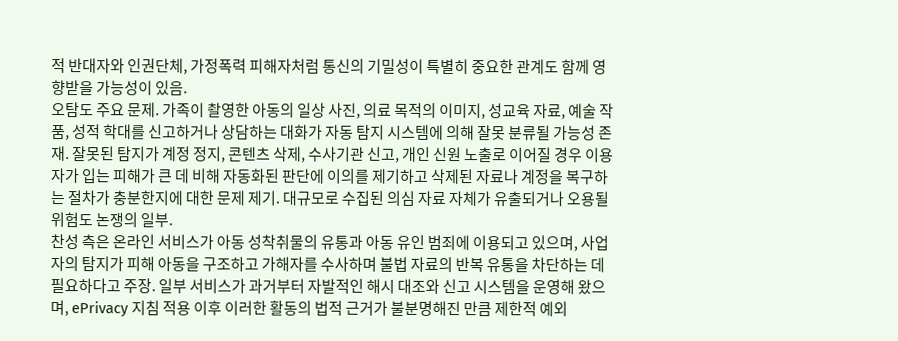적 반대자와 인권단체, 가정폭력 피해자처럼 통신의 기밀성이 특별히 중요한 관계도 함께 영향받을 가능성이 있음.
오탐도 주요 문제. 가족이 촬영한 아동의 일상 사진, 의료 목적의 이미지, 성교육 자료, 예술 작품, 성적 학대를 신고하거나 상담하는 대화가 자동 탐지 시스템에 의해 잘못 분류될 가능성 존재. 잘못된 탐지가 계정 정지, 콘텐츠 삭제, 수사기관 신고, 개인 신원 노출로 이어질 경우 이용자가 입는 피해가 큰 데 비해 자동화된 판단에 이의를 제기하고 삭제된 자료나 계정을 복구하는 절차가 충분한지에 대한 문제 제기. 대규모로 수집된 의심 자료 자체가 유출되거나 오용될 위험도 논쟁의 일부.
찬성 측은 온라인 서비스가 아동 성착취물의 유통과 아동 유인 범죄에 이용되고 있으며, 사업자의 탐지가 피해 아동을 구조하고 가해자를 수사하며 불법 자료의 반복 유통을 차단하는 데 필요하다고 주장. 일부 서비스가 과거부터 자발적인 해시 대조와 신고 시스템을 운영해 왔으며, ePrivacy 지침 적용 이후 이러한 활동의 법적 근거가 불분명해진 만큼 제한적 예외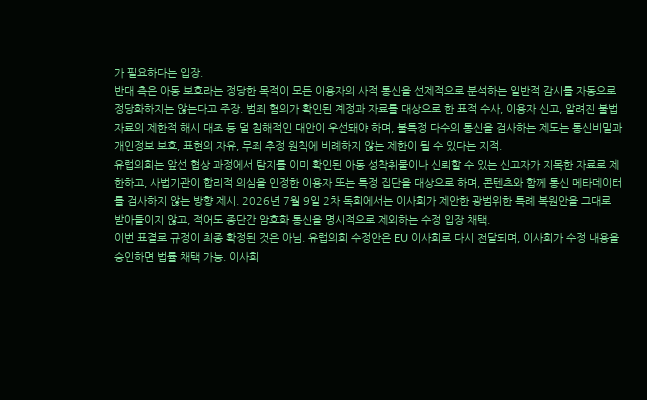가 필요하다는 입장.
반대 측은 아동 보호라는 정당한 목적이 모든 이용자의 사적 통신을 선제적으로 분석하는 일반적 감시를 자동으로 정당화하지는 않는다고 주장. 범죄 혐의가 확인된 계정과 자료를 대상으로 한 표적 수사, 이용자 신고, 알려진 불법 자료의 제한적 해시 대조 등 덜 침해적인 대안이 우선돼야 하며, 불특정 다수의 통신을 검사하는 제도는 통신비밀과 개인정보 보호, 표현의 자유, 무죄 추정 원칙에 비례하지 않는 제한이 될 수 있다는 지적.
유럽의회는 앞선 협상 과정에서 탐지를 이미 확인된 아동 성착취물이나 신뢰할 수 있는 신고자가 지목한 자료로 제한하고, 사법기관이 합리적 의심을 인정한 이용자 또는 특정 집단을 대상으로 하며, 콘텐츠와 함께 통신 메타데이터를 검사하지 않는 방향 제시. 2026년 7월 9일 2차 독회에서는 이사회가 제안한 광범위한 특례 복원안을 그대로 받아들이지 않고, 적어도 종단간 암호화 통신을 명시적으로 제외하는 수정 입장 채택.
이번 표결로 규정이 최종 확정된 것은 아님. 유럽의회 수정안은 EU 이사회로 다시 전달되며, 이사회가 수정 내용을 승인하면 법률 채택 가능. 이사회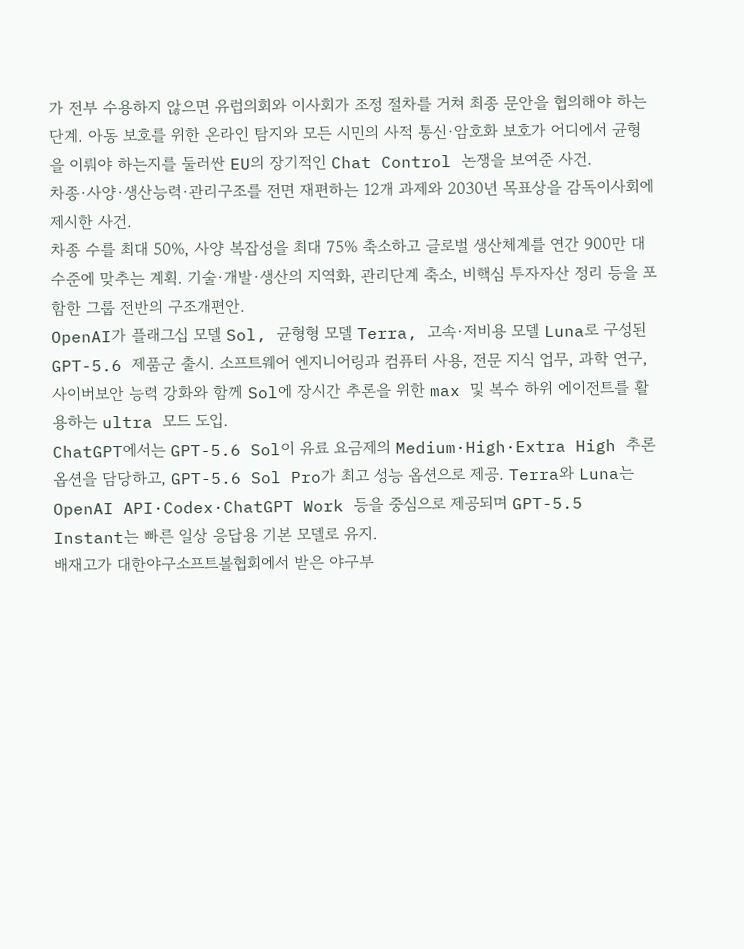가 전부 수용하지 않으면 유럽의회와 이사회가 조정 절차를 거쳐 최종 문안을 협의해야 하는 단계. 아동 보호를 위한 온라인 탐지와 모든 시민의 사적 통신·암호화 보호가 어디에서 균형을 이뤄야 하는지를 둘러싼 EU의 장기적인 Chat Control 논쟁을 보여준 사건.
차종·사양·생산능력·관리구조를 전면 재편하는 12개 과제와 2030년 목표상을 감독이사회에 제시한 사건.
차종 수를 최대 50%, 사양 복잡성을 최대 75% 축소하고 글로벌 생산체계를 연간 900만 대 수준에 맞추는 계획. 기술·개발·생산의 지역화, 관리단계 축소, 비핵심 투자자산 정리 등을 포함한 그룹 전반의 구조개편안.
OpenAI가 플래그십 모델 Sol, 균형형 모델 Terra, 고속·저비용 모델 Luna로 구성된 GPT-5.6 제품군 출시. 소프트웨어 엔지니어링과 컴퓨터 사용, 전문 지식 업무, 과학 연구, 사이버보안 능력 강화와 함께 Sol에 장시간 추론을 위한 max 및 복수 하위 에이전트를 활용하는 ultra 모드 도입.
ChatGPT에서는 GPT-5.6 Sol이 유료 요금제의 Medium·High·Extra High 추론 옵션을 담당하고, GPT-5.6 Sol Pro가 최고 성능 옵션으로 제공. Terra와 Luna는 OpenAI API·Codex·ChatGPT Work 등을 중심으로 제공되며 GPT-5.5 Instant는 빠른 일상 응답용 기본 모델로 유지.
배재고가 대한야구소프트볼협회에서 받은 야구부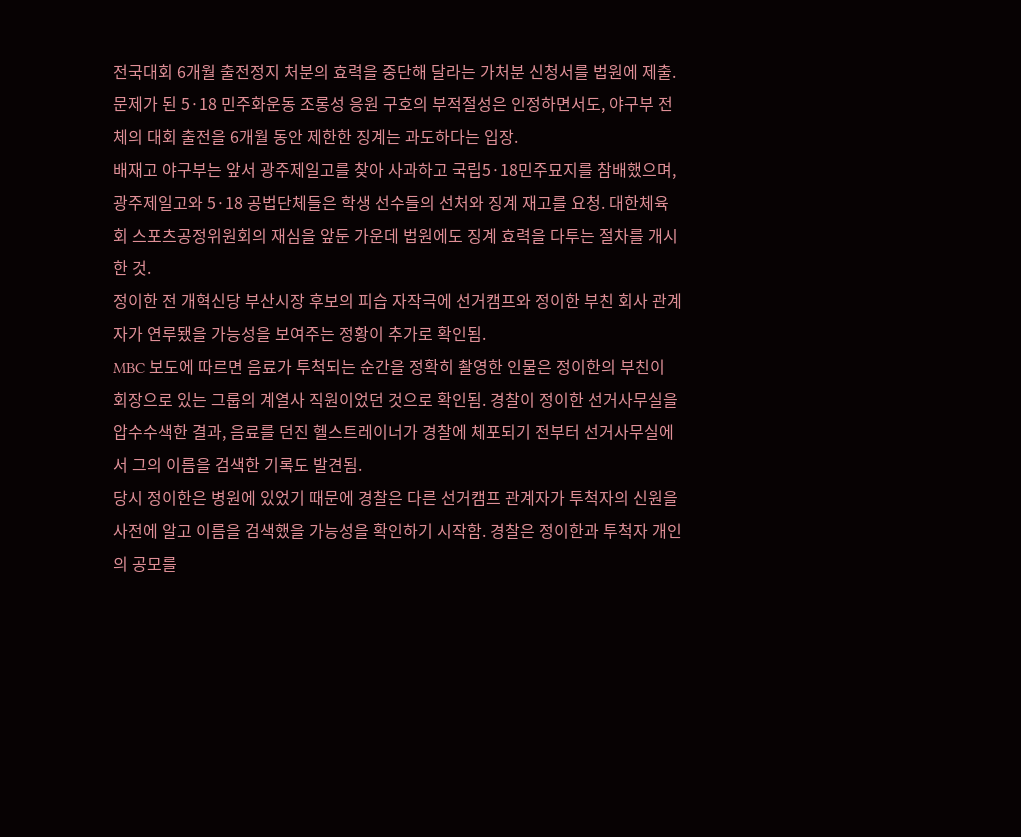전국대회 6개월 출전정지 처분의 효력을 중단해 달라는 가처분 신청서를 법원에 제출. 문제가 된 5·18 민주화운동 조롱성 응원 구호의 부적절성은 인정하면서도, 야구부 전체의 대회 출전을 6개월 동안 제한한 징계는 과도하다는 입장.
배재고 야구부는 앞서 광주제일고를 찾아 사과하고 국립5·18민주묘지를 참배했으며, 광주제일고와 5·18 공법단체들은 학생 선수들의 선처와 징계 재고를 요청. 대한체육회 스포츠공정위원회의 재심을 앞둔 가운데 법원에도 징계 효력을 다투는 절차를 개시한 것.
정이한 전 개혁신당 부산시장 후보의 피습 자작극에 선거캠프와 정이한 부친 회사 관계자가 연루됐을 가능성을 보여주는 정황이 추가로 확인됨.
MBC 보도에 따르면 음료가 투척되는 순간을 정확히 촬영한 인물은 정이한의 부친이 회장으로 있는 그룹의 계열사 직원이었던 것으로 확인됨. 경찰이 정이한 선거사무실을 압수수색한 결과, 음료를 던진 헬스트레이너가 경찰에 체포되기 전부터 선거사무실에서 그의 이름을 검색한 기록도 발견됨.
당시 정이한은 병원에 있었기 때문에 경찰은 다른 선거캠프 관계자가 투척자의 신원을 사전에 알고 이름을 검색했을 가능성을 확인하기 시작함. 경찰은 정이한과 투척자 개인의 공모를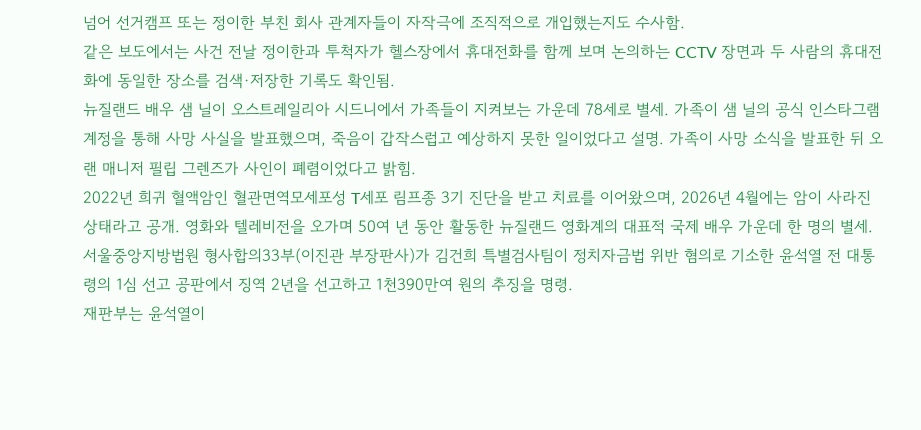넘어 선거캠프 또는 정이한 부친 회사 관계자들이 자작극에 조직적으로 개입했는지도 수사함.
같은 보도에서는 사건 전날 정이한과 투척자가 헬스장에서 휴대전화를 함께 보며 논의하는 CCTV 장면과 두 사람의 휴대전화에 동일한 장소를 검색·저장한 기록도 확인됨.
뉴질랜드 배우 샘 닐이 오스트레일리아 시드니에서 가족들이 지켜보는 가운데 78세로 별세. 가족이 샘 닐의 공식 인스타그램 계정을 통해 사망 사실을 발표했으며, 죽음이 갑작스럽고 예상하지 못한 일이었다고 설명. 가족이 사망 소식을 발표한 뒤 오랜 매니저 필립 그렌즈가 사인이 폐렴이었다고 밝힘.
2022년 희귀 혈액암인 혈관면역모세포성 T세포 림프종 3기 진단을 받고 치료를 이어왔으며, 2026년 4월에는 암이 사라진 상태라고 공개. 영화와 텔레비전을 오가며 50여 년 동안 활동한 뉴질랜드 영화계의 대표적 국제 배우 가운데 한 명의 별세.
서울중앙지방법원 형사합의33부(이진관 부장판사)가 김건희 특별검사팀이 정치자금법 위반 혐의로 기소한 윤석열 전 대통령의 1심 선고 공판에서 징역 2년을 선고하고 1천390만여 원의 추징을 명령.
재판부는 윤석열이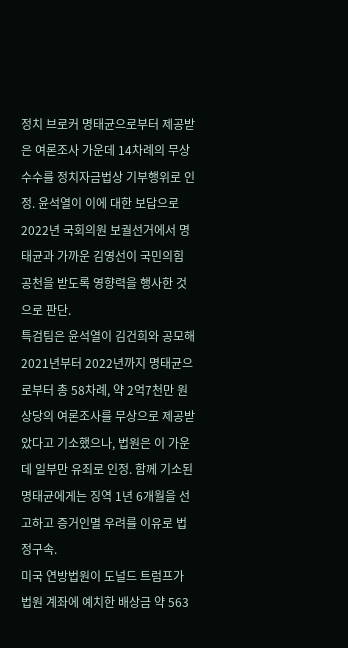정치 브로커 명태균으로부터 제공받은 여론조사 가운데 14차례의 무상 수수를 정치자금법상 기부행위로 인정. 윤석열이 이에 대한 보답으로 2022년 국회의원 보궐선거에서 명태균과 가까운 김영선이 국민의힘 공천을 받도록 영향력을 행사한 것으로 판단.
특검팀은 윤석열이 김건희와 공모해 2021년부터 2022년까지 명태균으로부터 총 58차례, 약 2억7천만 원 상당의 여론조사를 무상으로 제공받았다고 기소했으나, 법원은 이 가운데 일부만 유죄로 인정. 함께 기소된 명태균에게는 징역 1년 6개월을 선고하고 증거인멸 우려를 이유로 법정구속.
미국 연방법원이 도널드 트럼프가 법원 계좌에 예치한 배상금 약 563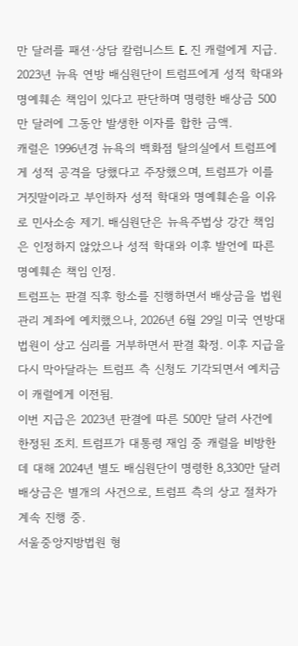만 달러를 패션·상담 칼럼니스트 E. 진 캐럴에게 지급. 2023년 뉴욕 연방 배심원단이 트럼프에게 성적 학대와 명예훼손 책임이 있다고 판단하며 명령한 배상금 500만 달러에 그동안 발생한 이자를 합한 금액.
캐럴은 1996년경 뉴욕의 백화점 탈의실에서 트럼프에게 성적 공격을 당했다고 주장했으며, 트럼프가 이를 거짓말이라고 부인하자 성적 학대와 명예훼손을 이유로 민사소송 제기. 배심원단은 뉴욕주법상 강간 책임은 인정하지 않았으나 성적 학대와 이후 발언에 따른 명예훼손 책임 인정.
트럼프는 판결 직후 항소를 진행하면서 배상금을 법원 관리 계좌에 예치했으나, 2026년 6월 29일 미국 연방대법원이 상고 심리를 거부하면서 판결 확정. 이후 지급을 다시 막아달라는 트럼프 측 신청도 기각되면서 예치금이 캐럴에게 이전됨.
이번 지급은 2023년 판결에 따른 500만 달러 사건에 한정된 조치. 트럼프가 대통령 재임 중 캐럴을 비방한 데 대해 2024년 별도 배심원단이 명령한 8,330만 달러 배상금은 별개의 사건으로, 트럼프 측의 상고 절차가 계속 진행 중.
서울중앙지방법원 형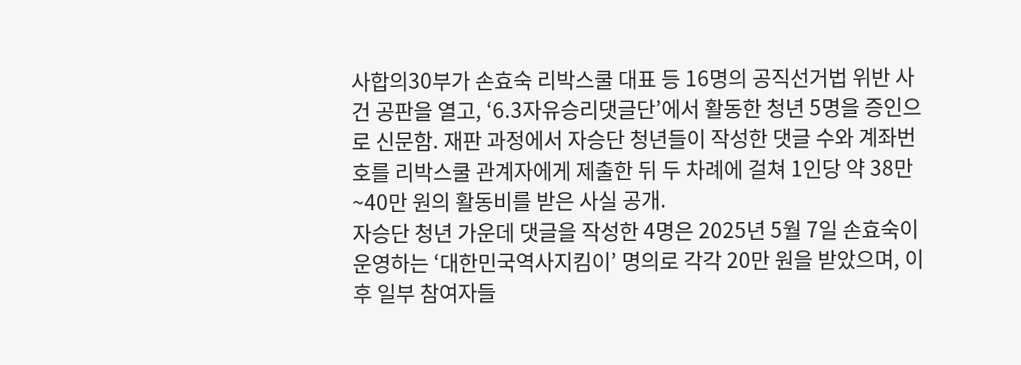사합의30부가 손효숙 리박스쿨 대표 등 16명의 공직선거법 위반 사건 공판을 열고, ‘6.3자유승리댓글단’에서 활동한 청년 5명을 증인으로 신문함. 재판 과정에서 자승단 청년들이 작성한 댓글 수와 계좌번호를 리박스쿨 관계자에게 제출한 뒤 두 차례에 걸쳐 1인당 약 38만~40만 원의 활동비를 받은 사실 공개.
자승단 청년 가운데 댓글을 작성한 4명은 2025년 5월 7일 손효숙이 운영하는 ‘대한민국역사지킴이’ 명의로 각각 20만 원을 받았으며, 이후 일부 참여자들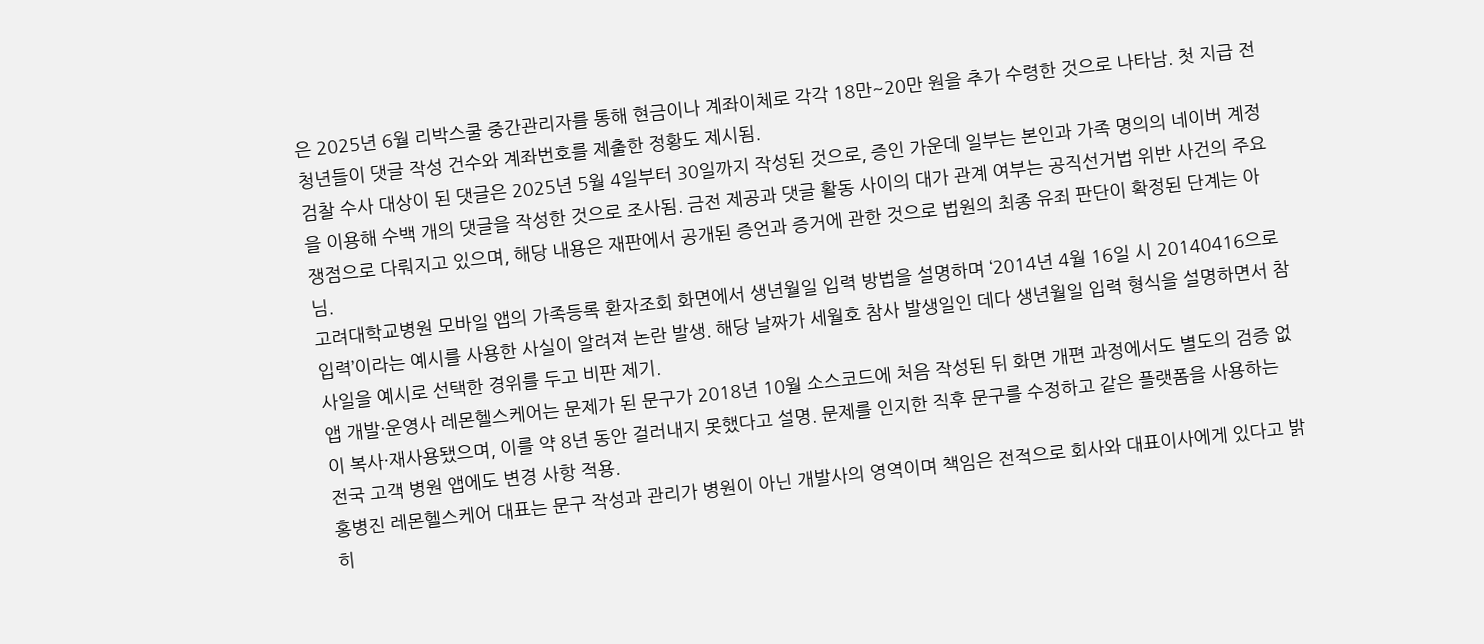은 2025년 6월 리박스쿨 중간관리자를 통해 현금이나 계좌이체로 각각 18만~20만 원을 추가 수령한 것으로 나타남. 첫 지급 전 청년들이 댓글 작성 건수와 계좌번호를 제출한 정황도 제시됨.
검찰 수사 대상이 된 댓글은 2025년 5월 4일부터 30일까지 작성된 것으로, 증인 가운데 일부는 본인과 가족 명의의 네이버 계정을 이용해 수백 개의 댓글을 작성한 것으로 조사됨. 금전 제공과 댓글 활동 사이의 대가 관계 여부는 공직선거법 위반 사건의 주요 쟁점으로 다뤄지고 있으며, 해당 내용은 재판에서 공개된 증언과 증거에 관한 것으로 법원의 최종 유죄 판단이 확정된 단계는 아님.
고려대학교병원 모바일 앱의 가족등록 환자조회 화면에서 생년월일 입력 방법을 설명하며 ‘2014년 4월 16일 시 20140416으로 입력’이라는 예시를 사용한 사실이 알려져 논란 발생. 해당 날짜가 세월호 참사 발생일인 데다 생년월일 입력 형식을 설명하면서 참사일을 예시로 선택한 경위를 두고 비판 제기.
앱 개발·운영사 레몬헬스케어는 문제가 된 문구가 2018년 10월 소스코드에 처음 작성된 뒤 화면 개편 과정에서도 별도의 검증 없이 복사·재사용됐으며, 이를 약 8년 동안 걸러내지 못했다고 설명. 문제를 인지한 직후 문구를 수정하고 같은 플랫폼을 사용하는 전국 고객 병원 앱에도 변경 사항 적용.
홍병진 레몬헬스케어 대표는 문구 작성과 관리가 병원이 아닌 개발사의 영역이며 책임은 전적으로 회사와 대표이사에게 있다고 밝히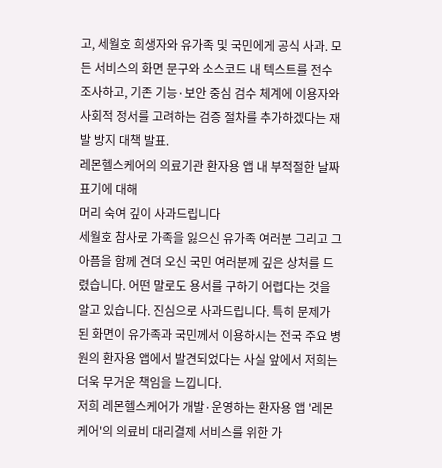고, 세월호 희생자와 유가족 및 국민에게 공식 사과. 모든 서비스의 화면 문구와 소스코드 내 텍스트를 전수 조사하고, 기존 기능·보안 중심 검수 체계에 이용자와 사회적 정서를 고려하는 검증 절차를 추가하겠다는 재발 방지 대책 발표.
레몬헬스케어의 의료기관 환자용 앱 내 부적절한 날짜 표기에 대해
머리 숙여 깊이 사과드립니다
세월호 참사로 가족을 잃으신 유가족 여러분 그리고 그 아픔을 함께 견뎌 오신 국민 여러분께 깊은 상처를 드렸습니다. 어떤 말로도 용서를 구하기 어렵다는 것을 알고 있습니다. 진심으로 사과드립니다. 특히 문제가 된 화면이 유가족과 국민께서 이용하시는 전국 주요 병원의 환자용 앱에서 발견되었다는 사실 앞에서 저희는 더욱 무거운 책임을 느낍니다.
저희 레몬헬스케어가 개발·운영하는 환자용 앱 '레몬케어'의 의료비 대리결제 서비스를 위한 가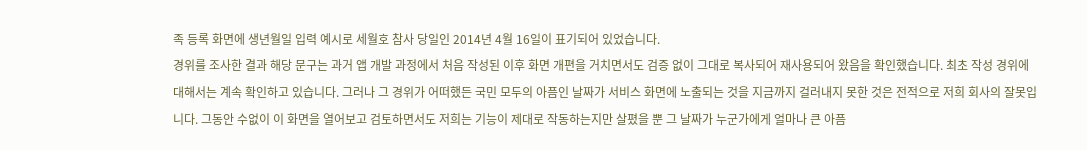족 등록 화면에 생년월일 입력 예시로 세월호 참사 당일인 2014년 4월 16일이 표기되어 있었습니다.
경위를 조사한 결과 해당 문구는 과거 앱 개발 과정에서 처음 작성된 이후 화면 개편을 거치면서도 검증 없이 그대로 복사되어 재사용되어 왔음을 확인했습니다. 최초 작성 경위에 대해서는 계속 확인하고 있습니다. 그러나 그 경위가 어떠했든 국민 모두의 아픔인 날짜가 서비스 화면에 노출되는 것을 지금까지 걸러내지 못한 것은 전적으로 저희 회사의 잘못입니다. 그동안 수없이 이 화면을 열어보고 검토하면서도 저희는 기능이 제대로 작동하는지만 살폈을 뿐 그 날짜가 누군가에게 얼마나 큰 아픔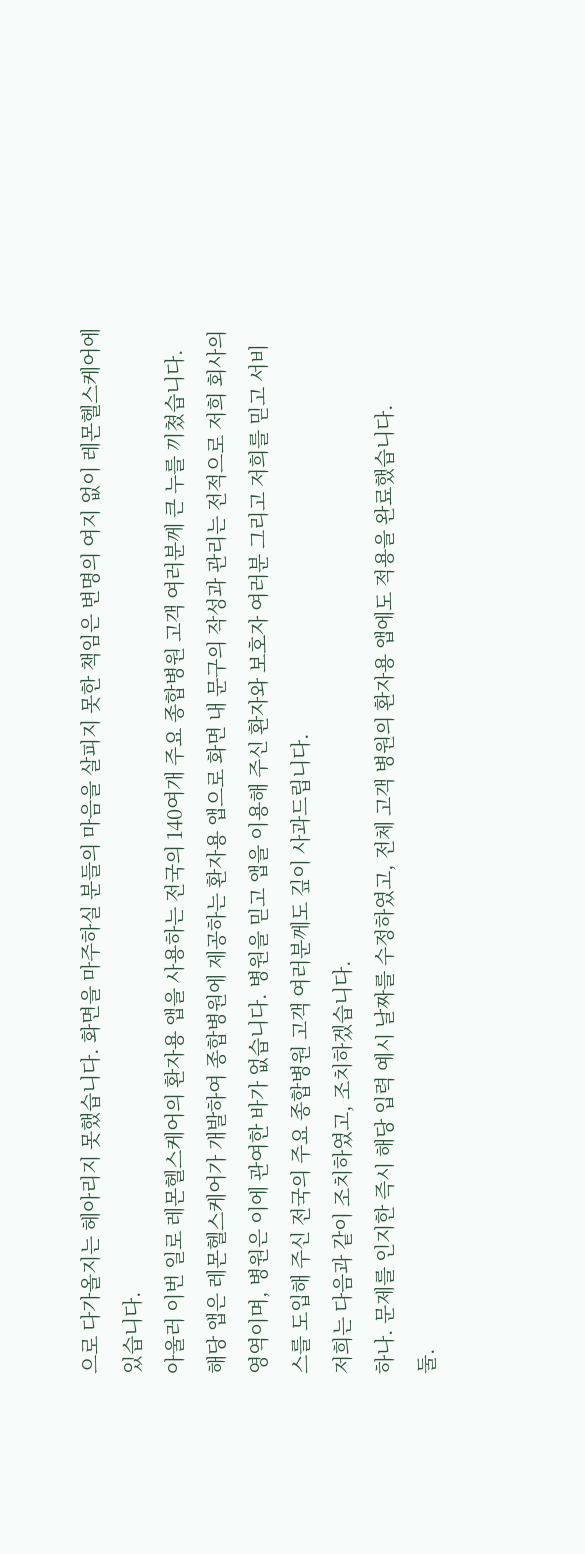으로 다가올지는 헤아리지 못했습니다. 화면을 마주하실 분들의 마음을 살피지 못한 책임은 변명의 여지 없이 레몬헬스케어에 있습니다.
아울러 이번 일로 레몬헬스케어의 환자용 앱을 사용하는 전국의 140여개 주요 종합병원 고객 여러분께 큰 누를 끼쳤습니다. 해당 앱은 레몬헬스케어가 개발하여 종합병원에 제공하는 환자용 앱으로 화면 내 문구의 작성과 관리는 전적으로 저희 회사의 영역이며, 병원은 이에 관여한 바가 없습니다. 병원을 믿고 앱을 이용해 주신 환자와 보호자 여러분 그리고 저희를 믿고 서비스를 도입해 주신 전국의 주요 종합병원 고객 여러분께도 깊이 사과드립니다.
저희는 다음과 같이 조치하였고, 조치하겠습니다.
하나. 문제를 인지한 즉시 해당 입력 예시 날짜를 수정하였고, 전체 고객 병원의 환자용 앱에도 적용을 완료했습니다.
둘.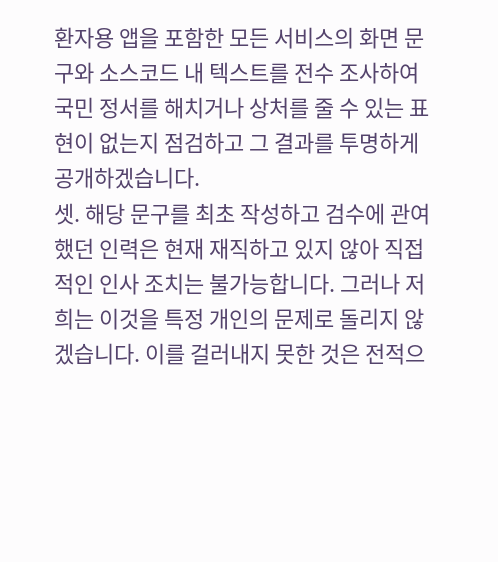환자용 앱을 포함한 모든 서비스의 화면 문구와 소스코드 내 텍스트를 전수 조사하여 국민 정서를 해치거나 상처를 줄 수 있는 표현이 없는지 점검하고 그 결과를 투명하게 공개하겠습니다.
셋. 해당 문구를 최초 작성하고 검수에 관여했던 인력은 현재 재직하고 있지 않아 직접적인 인사 조치는 불가능합니다. 그러나 저희는 이것을 특정 개인의 문제로 돌리지 않겠습니다. 이를 걸러내지 못한 것은 전적으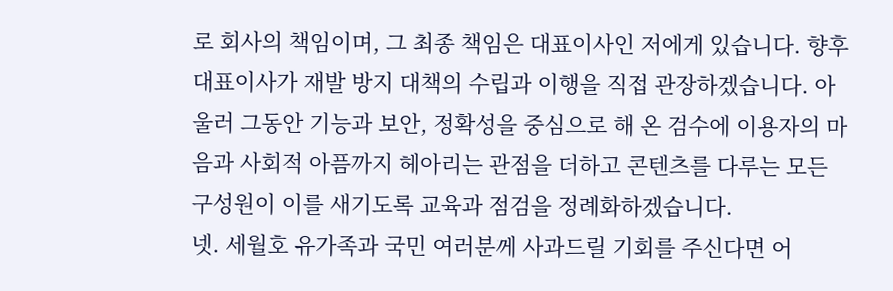로 회사의 책임이며, 그 최종 책임은 대표이사인 저에게 있습니다. 향후 대표이사가 재발 방지 대책의 수립과 이행을 직접 관장하겠습니다. 아울러 그동안 기능과 보안, 정확성을 중심으로 해 온 검수에 이용자의 마음과 사회적 아픔까지 헤아리는 관점을 더하고 콘텐츠를 다루는 모든 구성원이 이를 새기도록 교육과 점검을 정례화하겠습니다.
넷. 세월호 유가족과 국민 여러분께 사과드릴 기회를 주신다면 어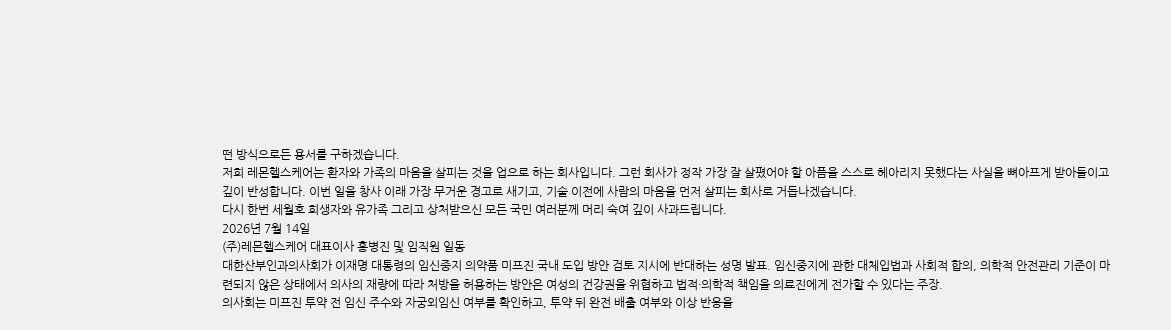떤 방식으로든 용서를 구하겠습니다.
저희 레몬헬스케어는 환자와 가족의 마음을 살피는 것을 업으로 하는 회사입니다. 그런 회사가 정작 가장 잘 살폈어야 할 아픔을 스스로 헤아리지 못했다는 사실을 뼈아프게 받아들이고 깊이 반성합니다. 이번 일을 창사 이래 가장 무거운 경고로 새기고, 기술 이전에 사람의 마음을 먼저 살피는 회사로 거듭나겠습니다.
다시 한번 세월호 희생자와 유가족 그리고 상처받으신 모든 국민 여러분께 머리 숙여 깊이 사과드립니다.
2026년 7월 14일
(주)레몬헬스케어 대표이사 홍병진 및 임직원 일동
대한산부인과의사회가 이재명 대통령의 임신중지 의약품 미프진 국내 도입 방안 검토 지시에 반대하는 성명 발표. 임신중지에 관한 대체입법과 사회적 합의, 의학적 안전관리 기준이 마련되지 않은 상태에서 의사의 재량에 따라 처방을 허용하는 방안은 여성의 건강권을 위협하고 법적·의학적 책임을 의료진에게 전가할 수 있다는 주장.
의사회는 미프진 투약 전 임신 주수와 자궁외임신 여부를 확인하고, 투약 뒤 완전 배출 여부와 이상 반응을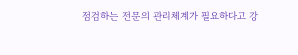점검하는 전문의 관리체계가 필요하다고 강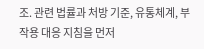조. 관련 법률과 처방 기준, 유통체계, 부작용 대응 지침을 먼저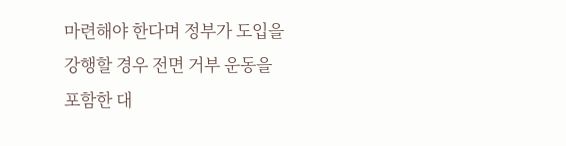마련해야 한다며 정부가 도입을 강행할 경우 전면 거부 운동을 포함한 대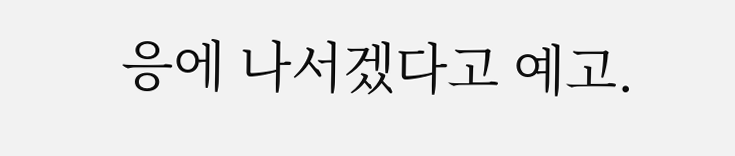응에 나서겠다고 예고.